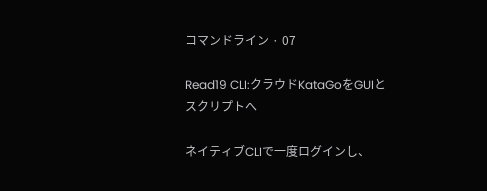コマンドライン · 07

Read19 CLI:クラウドKataGoをGUIとスクリプトへ

ネイティブCLIで一度ログインし、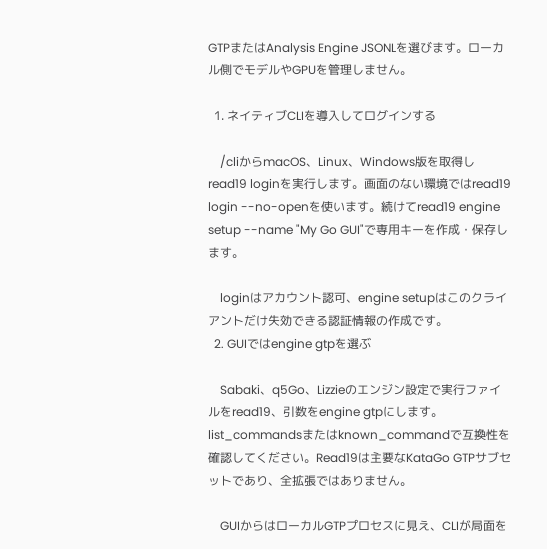GTPまたはAnalysis Engine JSONLを選びます。ローカル側でモデルやGPUを管理しません。

  1. ネイティブCLIを導入してログインする

    /cliからmacOS、Linux、Windows版を取得しread19 loginを実行します。画面のない環境ではread19 login --no-openを使います。続けてread19 engine setup --name "My Go GUI"で専用キーを作成・保存します。

    loginはアカウント認可、engine setupはこのクライアントだけ失効できる認証情報の作成です。
  2. GUIではengine gtpを選ぶ

    Sabaki、q5Go、Lizzieのエンジン設定で実行ファイルをread19、引数をengine gtpにします。list_commandsまたはknown_commandで互換性を確認してください。Read19は主要なKataGo GTPサブセットであり、全拡張ではありません。

    GUIからはローカルGTPプロセスに見え、CLIが局面を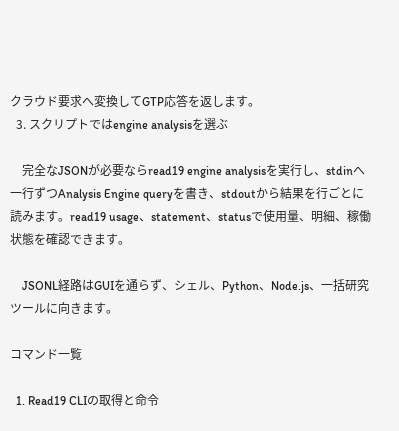クラウド要求へ変換してGTP応答を返します。
  3. スクリプトではengine analysisを選ぶ

    完全なJSONが必要ならread19 engine analysisを実行し、stdinへ一行ずつAnalysis Engine queryを書き、stdoutから結果を行ごとに読みます。read19 usage、statement、statusで使用量、明細、稼働状態を確認できます。

    JSONL経路はGUIを通らず、シェル、Python、Node.js、一括研究ツールに向きます。

コマンド一覧

  1. Read19 CLIの取得と命令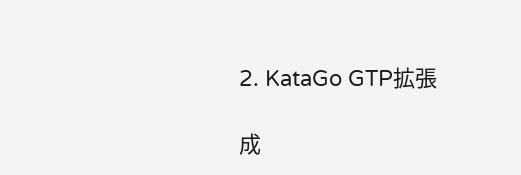2. KataGo GTP拡張

成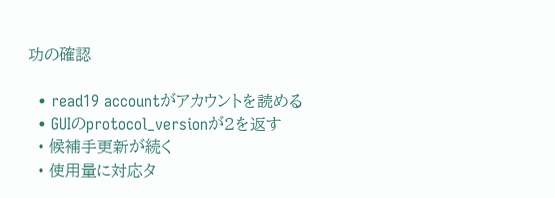功の確認

  • read19 accountがアカウントを読める
  • GUIのprotocol_versionが2を返す
  • 候補手更新が続く
  • 使用量に対応タ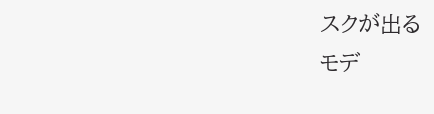スクが出る
モデ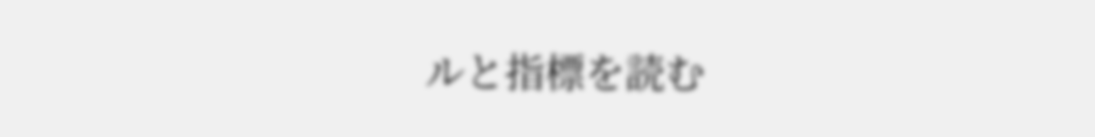ルと指標を読む